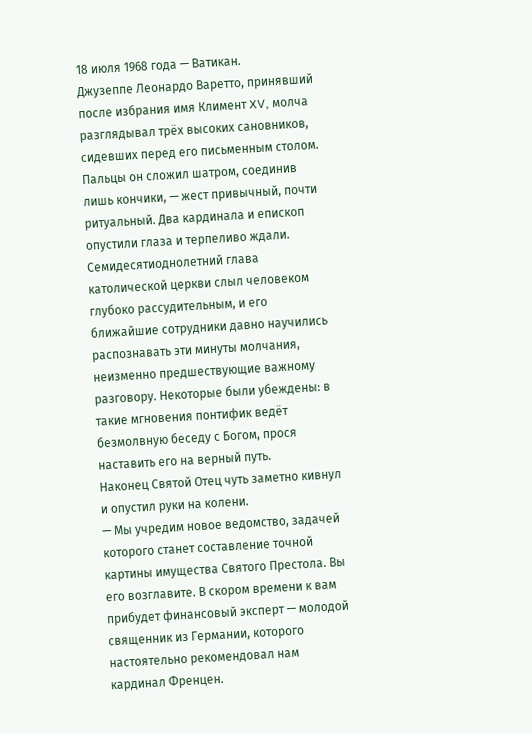18 июля 1968 года — Ватикан.
Джузеппе Леонардо Варетто, принявший после избрания имя Климент XV, молча разглядывал трёх высоких сановников, сидевших перед его письменным столом. Пальцы он сложил шатром, соединив лишь кончики, — жест привычный, почти ритуальный. Два кардинала и епископ опустили глаза и терпеливо ждали. Семидесятиоднолетний глава католической церкви слыл человеком глубоко рассудительным, и его ближайшие сотрудники давно научились распознавать эти минуты молчания, неизменно предшествующие важному разговору. Некоторые были убеждены: в такие мгновения понтифик ведёт безмолвную беседу с Богом, прося наставить его на верный путь.
Наконец Святой Отец чуть заметно кивнул и опустил руки на колени.
— Мы учредим новое ведомство, задачей которого станет составление точной картины имущества Святого Престола. Вы его возглавите. В скором времени к вам прибудет финансовый эксперт — молодой священник из Германии, которого настоятельно рекомендовал нам кардинал Френцен.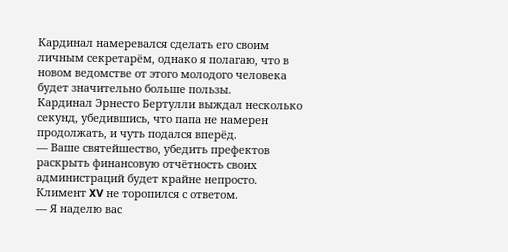Кардинал намеревался сделать его своим личным секретарём, однако я полагаю, что в новом ведомстве от этого молодого человека будет значительно больше пользы.
Кардинал Эрнесто Бертулли выждал несколько секунд, убедившись, что папа не намерен продолжать, и чуть подался вперёд.
— Ваше святейшество, убедить префектов раскрыть финансовую отчётность своих администраций будет крайне непросто.
Климент XV не торопился с ответом.
— Я наделю вас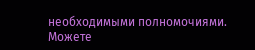необходимыми полномочиями. Можете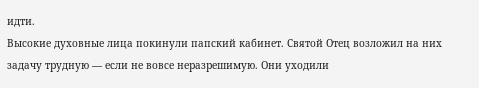идти.
Высокие духовные лица покинули папский кабинет. Святой Отец возложил на них задачу трудную — если не вовсе неразрешимую. Они уходили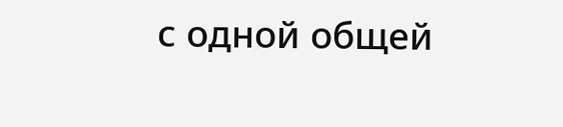с одной общей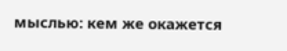мыслью: кем же окажется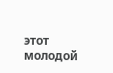этот молодой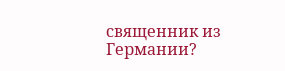священник из Германии?